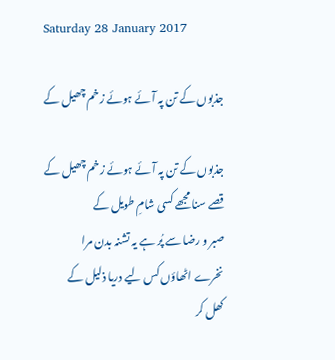Saturday 28 January 2017

جذبوں کے تن پہ آئے ہوئے زخم چھیل کے

جذبوں کے تن پہ آئے ہوئے زخم چھیل کے
قصے سنا مجھے کسی شامِ طویل کے
صبر و رضا سے پُر ہے یہ تشنہ بدن مرا
نخرے اٹھاؤں کس لیے دریا ذلیل کے
کھل کر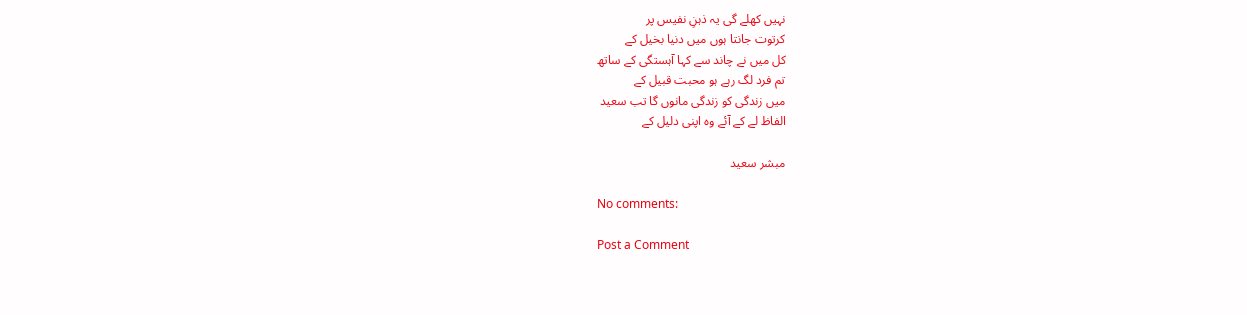نہیں کھلے گی یہ ذہنِ نفیس پر
کرتوت جانتا ہوں میں دنیا بخیل کے
کل میں نے چاند سے کہا آہستگی کے ساتھ
تم فرد لگ رہے ہو محبت قبیل کے
میں زندگی کو زندگی مانوں گا تب سعید
الفاظ لے کے آئے وہ اپنی دلیل کے

مبشر سعید

No comments:

Post a Comment